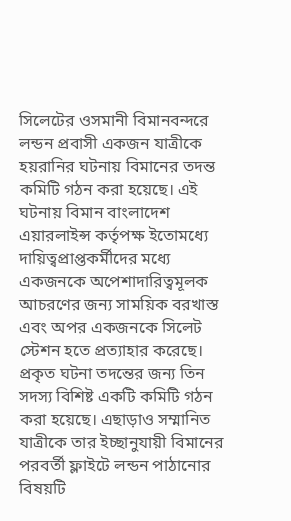সিলেটের ওসমানী বিমানবন্দরে লন্ডন প্রবাসী একজন যাত্রীকে হয়রানির ঘটনায় বিমানের তদন্ত কমিটি গঠন করা হয়েছে। এই ঘটনায় বিমান বাংলাদেশ এয়ারলাইন্স কর্তৃপক্ষ ইতোমধ্যে দায়িত্বপ্রাপ্তকর্মীদের মধ্যে একজনকে অপেশাদারিত্বমূলক আচরণের জন্য সাময়িক বরখাস্ত এবং অপর একজনকে সিলেট স্টেশন হতে প্রত্যাহার করেছে। প্রকৃত ঘটনা তদন্তের জন্য তিন সদস্য বিশিষ্ট একটি কমিটি গঠন করা হয়েছে। এছাড়াও সম্মানিত যাত্রীকে তার ইচ্ছানুযায়ী বিমানের পরবর্তী ফ্লাইটে লন্ডন পাঠানোর বিষয়টি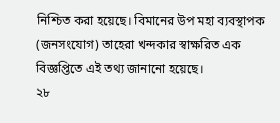নিশ্চিত করা হয়েছে। বিমানের উপ মহা ব্যবস্থাপক (জনসংযোগ) তাহেরা খন্দকার স্বাক্ষরিত এক বিজ্ঞপ্তিতে এই তথ্য জানানো হয়েছে।
২৮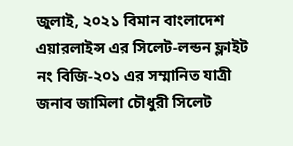জুলাই, ২০২১ বিমান বাংলাদেশ এয়ারলাইন্স এর সিলেট-লন্ডন ফ্লাইট নং বিজি-২০১ এর সম্মানিত যাত্রী জনাব জামিলা চৌধুরী সিলেট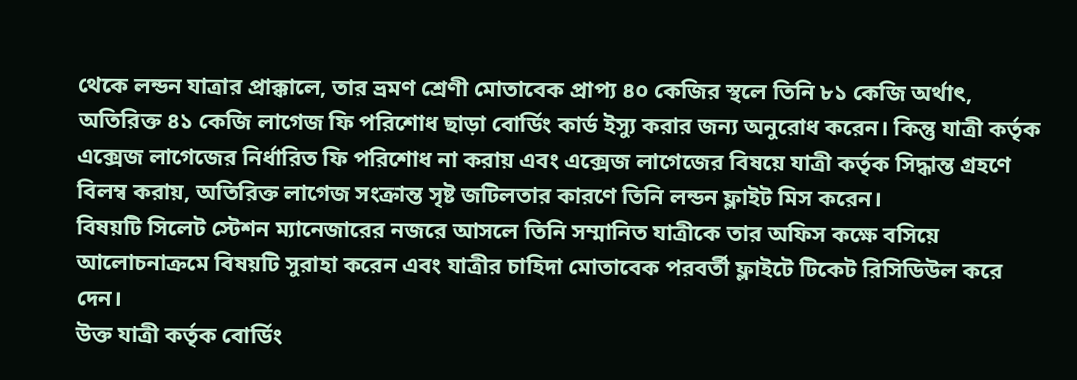থেকে লন্ডন যাত্রার প্রাক্কালে, তার ভ্রমণ শ্রেণী মোতাবেক প্রাপ্য ৪০ কেজির স্থলে তিনি ৮১ কেজি অর্থাৎ, অতিরিক্ত ৪১ কেজি লাগেজ ফি পরিশোধ ছাড়া বোর্ডিং কার্ড ইস্যু করার জন্য অনুরোধ করেন। কিন্তু যাত্রী কর্তৃক এক্সেজ লাগেজের নির্ধারিত ফি পরিশোধ না করায় এবং এক্সেজ লাগেজের বিষয়ে যাত্রী কর্তৃক সিদ্ধান্ত গ্রহণে বিলম্ব করায়, অতিরিক্ত লাগেজ সংক্রান্ত সৃষ্ট জটিলতার কারণে তিনি লন্ডন ফ্লাইট মিস করেন।
বিষয়টি সিলেট স্টেশন ম্যানেজারের নজরে আসলে তিনি সম্মানিত যাত্রীকে তার অফিস কক্ষে বসিয়ে আলোচনাক্রমে বিষয়টি সুরাহা করেন এবং যাত্রীর চাহিদা মোতাবেক পরবর্তী ফ্লাইটে টিকেট রিসিডিউল করে দেন।
উক্ত যাত্রী কর্তৃক বোর্ডিং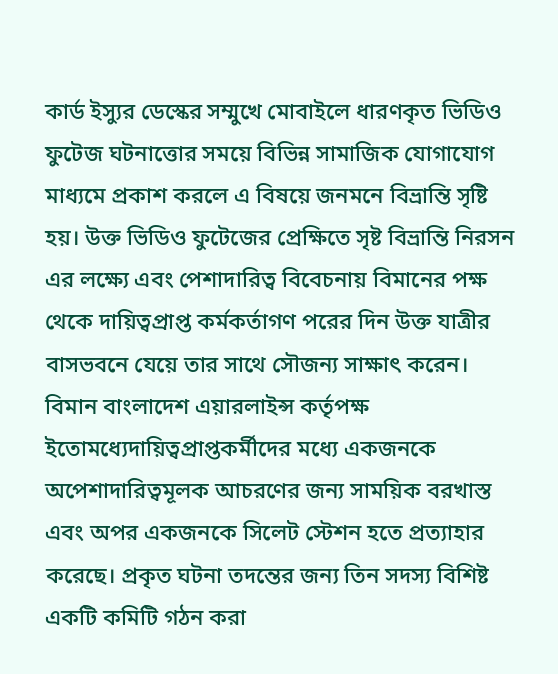কার্ড ইস্যুর ডেস্কের সম্মুখে মোবাইলে ধারণকৃত ভিডিও ফুটেজ ঘটনাত্তোর সময়ে বিভিন্ন সামাজিক যোগাযোগ মাধ্যমে প্রকাশ করলে এ বিষয়ে জনমনে বিভ্রান্তি সৃষ্টি হয়। উক্ত ভিডিও ফুটেজের প্রেক্ষিতে সৃষ্ট বিভ্রান্তি নিরসন এর লক্ষ্যে এবং পেশাদারিত্ব বিবেচনায় বিমানের পক্ষ থেকে দায়িত্বপ্রাপ্ত কর্মকর্তাগণ পরের দিন উক্ত যাত্রীর বাসভবনে যেয়ে তার সাথে সৌজন্য সাক্ষাৎ করেন।
বিমান বাংলাদেশ এয়ারলাইন্স কর্তৃপক্ষ ইতোমধ্যেদায়িত্বপ্রাপ্তকর্মীদের মধ্যে একজনকে অপেশাদারিত্বমূলক আচরণের জন্য সাময়িক বরখাস্ত এবং অপর একজনকে সিলেট স্টেশন হতে প্রত্যাহার করেছে। প্রকৃত ঘটনা তদন্তের জন্য তিন সদস্য বিশিষ্ট একটি কমিটি গঠন করা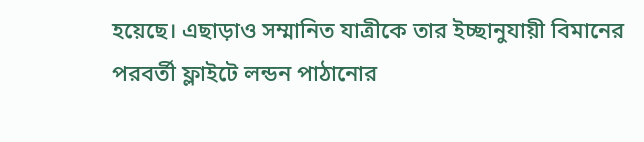হয়েছে। এছাড়াও সম্মানিত যাত্রীকে তার ইচ্ছানুযায়ী বিমানের পরবর্তী ফ্লাইটে লন্ডন পাঠানোর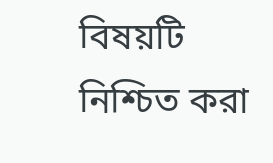বিষয়টি নিশ্চিত করা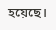হয়েছে।